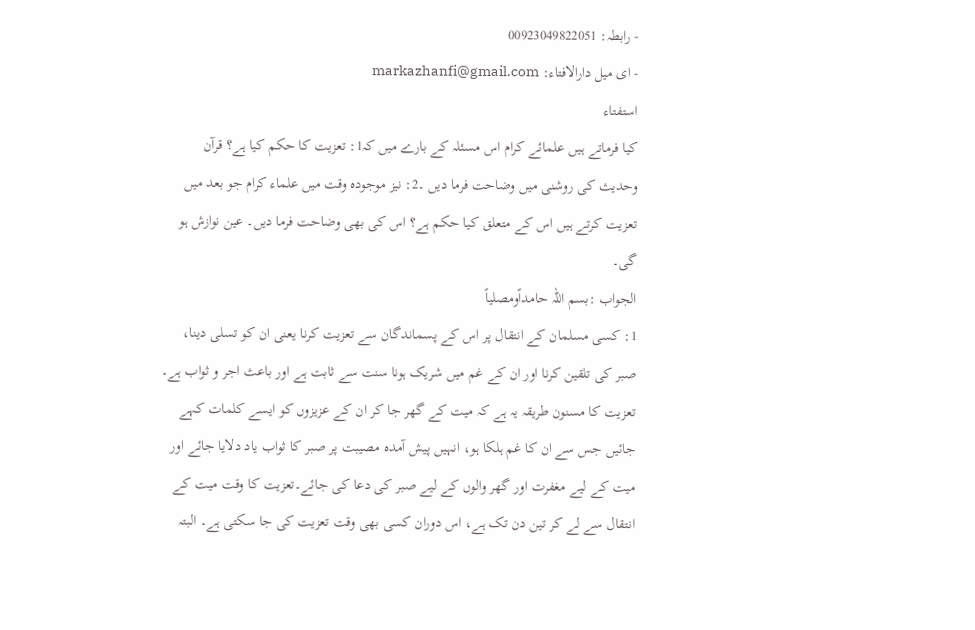- رابطہ: 00923049822051
- ای میل دارالافتاء: markazhanfi@gmail.com
استفتاء
کیا فرماتے ہیں علمائے کرام اس مسئلہ کے بارے میں کہ1: تعزیت کا حکم کیا ہے؟ قرآن وحدیث کی روشنی میں وضاحت فرما دیں ۔2: نیز موجودہ وقت میں علماء کرام جو بعد میں تعزیت کرتے ہیں اس کے متعلق کیا حکم ہے؟ اس کی بھی وضاحت فرما دیں۔ عین نوازش ہو گی۔
الجواب :بسم اللہ حامداًومصلیاً
1: کسی مسلمان کے انتقال پر اس کے پسماندگان سے تعزیت کرنا یعنی ان کو تسلی دینا، صبر کی تلقین کرنا اور ان کے غم میں شریک ہونا سنت سے ثابت ہے اور باعث اجر و ثواب ہے۔ تعزیت کا مسنون طریقہ یہ ہے کہ میت کے گھر جا کر ان کے عزیزوں کو ایسے کلمات کہے جائیں جس سے ان کا غم ہلکا ہو، انہیں پیش آمدہ مصیبت پر صبر کا ثواب یاد دلایا جائے اور میت کے لیے مغفرت اور گھر والوں کے لیے صبر کی دعا کی جائے۔تعزیت کا وقت میت کے انتقال سے لے کر تین دن تک ہے، اس دوران کسی بھی وقت تعزیت کی جا سکتی ہے۔ البتہ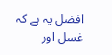افضل یہ ہے کہ غسل اور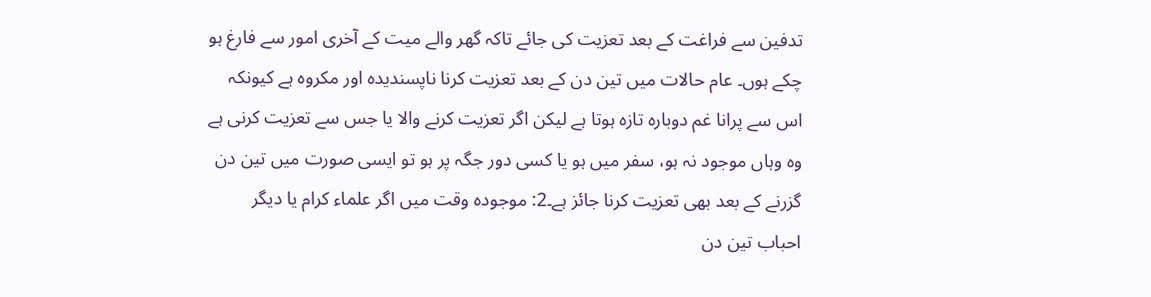تدفین سے فراغت کے بعد تعزیت کی جائے تاکہ گھر والے میت کے آخری امور سے فارغ ہو چکے ہوں۔ عام حالات میں تین دن کے بعد تعزیت کرنا ناپسندیدہ اور مکروہ ہے کیونکہ اس سے پرانا غم دوبارہ تازہ ہوتا ہے لیکن اگر تعزیت کرنے والا یا جس سے تعزیت کرنی ہے وہ وہاں موجود نہ ہو، سفر میں ہو یا کسی دور جگہ پر ہو تو ایسی صورت میں تین دن گزرنے کے بعد بھی تعزیت کرنا جائز ہے۔2: موجودہ وقت میں اگر علماء کرام یا دیگر احباب تین دن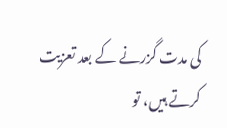کی مدت گزرنے کے بعد تعزیت کرتے ہیں، تو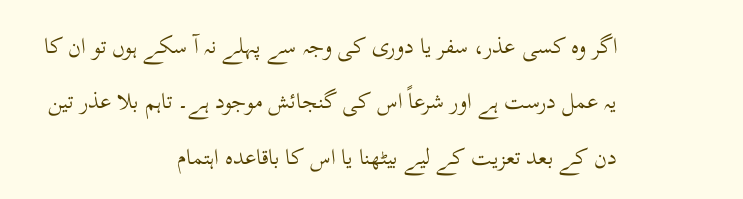اگر وہ کسی عذر، سفر یا دوری کی وجہ سے پہلے نہ آ سکے ہوں تو ان کا یہ عمل درست ہے اور شرعاً اس کی گنجائش موجود ہے۔ تاہم بلا عذر تین دن کے بعد تعزیت کے لیے بیٹھنا یا اس کا باقاعدہ اہتمام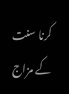کرنا سنت کے مزاج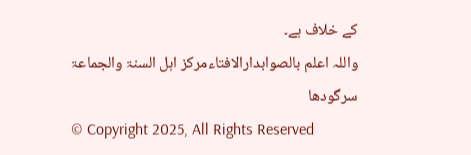کے خلاف ہے۔
واللہ اعلم بالصوابدارالافتاءمرکز اہل السنۃ والجماعۃ سرگودھا
© Copyright 2025, All Rights Reserved